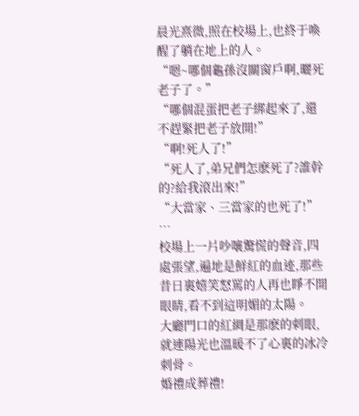晨光熹微,照在校場上,也終于喚醒了躺在地上的人。
“嗯~哪個龜孫沒關窗戶啊,曬死老子了。”
“哪個混蛋把老子綁起來了,還不趕緊把老子放開!”
“啊!死人了!”
“死人了,弟兄們怎麽死了?誰幹的?給我滾出來!”
“大當家、三當家的也死了!”
…
校場上一片吵嚷驚慌的聲音,四處張望,遍地是鮮紅的血迹,那些昔日裏嬉笑怒罵的人再也睜不開眼睛,看不到這明媚的太陽。
大廳門口的紅綢是那麽的刺眼,就連陽光也溫暖不了心裏的冰冷刺骨。
婚禮成葬禮!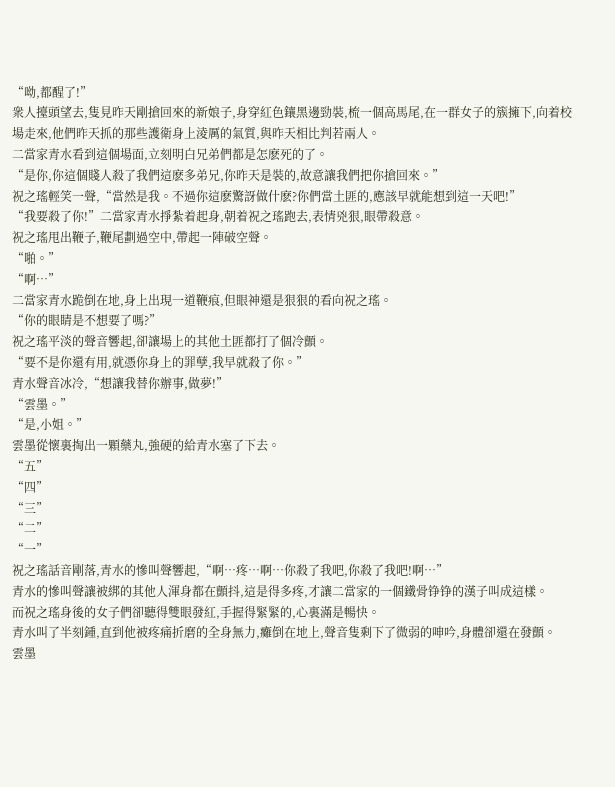“呦,都醒了!”
衆人擡頭望去,隻見昨天剛搶回來的新娘子,身穿紅色鑲黑邊勁裝,梳一個高馬尾,在一群女子的簇擁下,向着校場走來,他們昨天抓的那些護衛身上淩厲的氣質,與昨天相比判若兩人。
二當家青水看到這個場面,立刻明白兄弟們都是怎麽死的了。
“是你,你這個賤人殺了我們這麽多弟兄,你昨天是裝的,故意讓我們把你搶回來。”
祝之瑤輕笑一聲,“當然是我。不過你這麽驚訝做什麽?你們當土匪的,應該早就能想到這一天吧!”
“我要殺了你!”二當家青水掙紮着起身,朝着祝之瑤跑去,表情兇狠,眼帶殺意。
祝之瑤甩出鞭子,鞭尾劃過空中,帶起一陣破空聲。
“啪。”
“啊…”
二當家青水跪倒在地,身上出現一道鞭痕,但眼神還是狠狠的看向祝之瑤。
“你的眼睛是不想要了嗎?”
祝之瑤平淡的聲音響起,卻讓場上的其他土匪都打了個冷顫。
“要不是你還有用,就憑你身上的罪孽,我早就殺了你。”
青水聲音冰冷,“想讓我替你辦事,做夢!”
“雲墨。”
“是,小姐。”
雲墨從懷裏掏出一顆藥丸,強硬的給青水塞了下去。
“五”
“四”
“三”
“二”
“一”
祝之瑤話音剛落,青水的慘叫聲響起,“啊…疼…啊…你殺了我吧,你殺了我吧!啊…”
青水的慘叫聲讓被綁的其他人渾身都在顫抖,這是得多疼,才讓二當家的一個鐵骨铮铮的漢子叫成這樣。
而祝之瑤身後的女子們卻聽得雙眼發紅,手握得緊緊的,心裏滿是暢快。
青水叫了半刻鍾,直到他被疼痛折磨的全身無力,癱倒在地上,聲音隻剩下了微弱的呻吟,身體卻還在發顫。
雲墨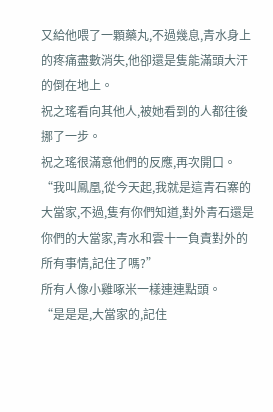又給他喂了一顆藥丸,不過幾息,青水身上的疼痛盡數消失,他卻還是隻能滿頭大汗的倒在地上。
祝之瑤看向其他人,被她看到的人都往後挪了一步。
祝之瑤很滿意他們的反應,再次開口。
“我叫鳳凰,從今天起,我就是這青石寨的大當家,不過,隻有你們知道,對外青石還是你們的大當家,青水和雲十一負責對外的所有事情,記住了嗎?”
所有人像小雞啄米一樣連連點頭。
“是是是,大當家的,記住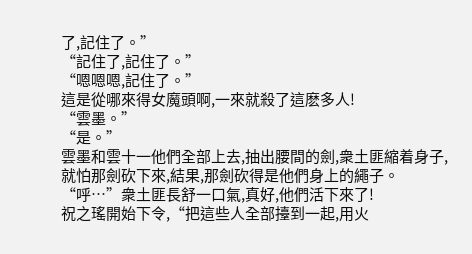了,記住了。”
“記住了,記住了。”
“嗯嗯嗯,記住了。”
這是從哪來得女魔頭啊,一來就殺了這麽多人!
“雲墨。”
“是。”
雲墨和雲十一他們全部上去,抽出腰間的劍,衆土匪縮着身子,就怕那劍砍下來,結果,那劍砍得是他們身上的繩子。
“呼…”衆土匪長舒一口氣,真好,他們活下來了!
祝之瑤開始下令,“把這些人全部擡到一起,用火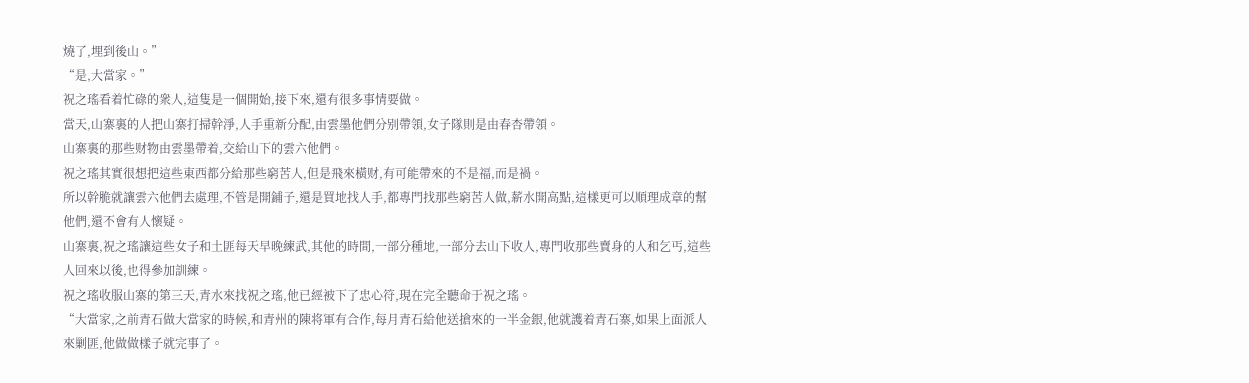燒了,埋到後山。”
“是,大當家。”
祝之瑤看着忙碌的衆人,這隻是一個開始,接下來,還有很多事情要做。
當天,山寨裏的人把山寨打掃幹淨,人手重新分配,由雲墨他們分别帶領,女子隊則是由春杏帶領。
山寨裏的那些财物由雲墨帶着,交給山下的雲六他們。
祝之瑤其實很想把這些東西都分給那些窮苦人,但是飛來橫财,有可能帶來的不是福,而是禍。
所以幹脆就讓雲六他們去處理,不管是開鋪子,還是買地找人手,都專門找那些窮苦人做,薪水開高點,這樣更可以順理成章的幫他們,還不會有人懷疑。
山寨裏,祝之瑤讓這些女子和土匪每天早晚練武,其他的時間,一部分種地,一部分去山下收人,專門收那些賣身的人和乞丐,這些人回來以後,也得參加訓練。
祝之瑤收服山寨的第三天,青水來找祝之瑤,他已經被下了忠心符,現在完全聽命于祝之瑤。
“大當家,之前青石做大當家的時候,和青州的陳将軍有合作,每月青石給他送搶來的一半金銀,他就護着青石寨,如果上面派人來剿匪,他做做樣子就完事了。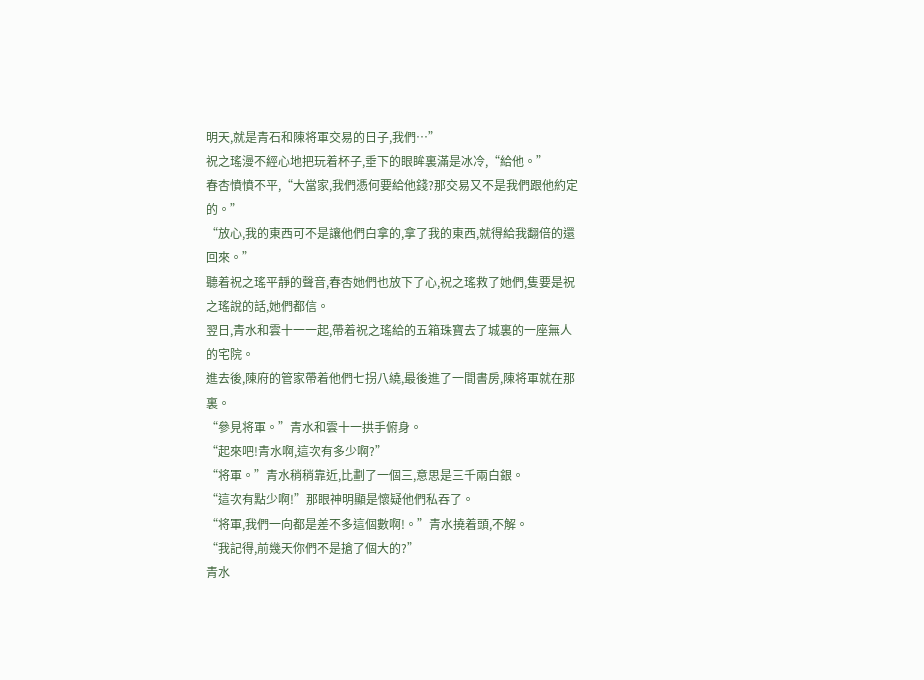明天,就是青石和陳将軍交易的日子,我們…”
祝之瑤漫不經心地把玩着杯子,垂下的眼眸裏滿是冰冷,“給他。”
春杏憤憤不平,“大當家,我們憑何要給他錢?那交易又不是我們跟他約定的。”
“放心,我的東西可不是讓他們白拿的,拿了我的東西,就得給我翻倍的還回來。”
聽着祝之瑤平靜的聲音,春杏她們也放下了心,祝之瑤救了她們,隻要是祝之瑤說的話,她們都信。
翌日,青水和雲十一一起,帶着祝之瑤給的五箱珠寶去了城裏的一座無人的宅院。
進去後,陳府的管家帶着他們七拐八繞,最後進了一間書房,陳将軍就在那裏。
“參見将軍。”青水和雲十一拱手俯身。
“起來吧!青水啊,這次有多少啊?”
“将軍。”青水稍稍靠近,比劃了一個三,意思是三千兩白銀。
“這次有點少啊!”那眼神明顯是懷疑他們私吞了。
“将軍,我們一向都是差不多這個數啊!。”青水撓着頭,不解。
“我記得,前幾天你們不是搶了個大的?”
青水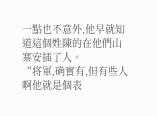一點也不意外,他早就知道這個姓陳的在他們山寨安插了人。
“将軍,确實有,但有些人啊他就是個表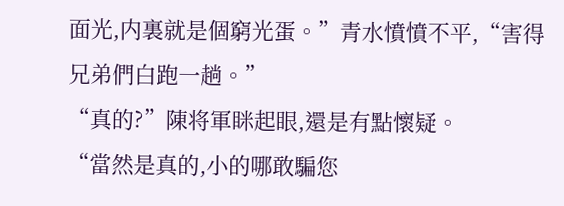面光,内裏就是個窮光蛋。”青水憤憤不平,“害得兄弟們白跑一趟。”
“真的?”陳将軍眯起眼,還是有點懷疑。
“當然是真的,小的哪敢騙您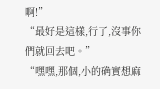啊!”
“最好是這樣,行了,沒事你們就回去吧。”
“嘿嘿,那個,小的确實想麻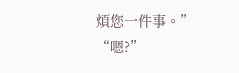煩您一件事。”
“嗯?”